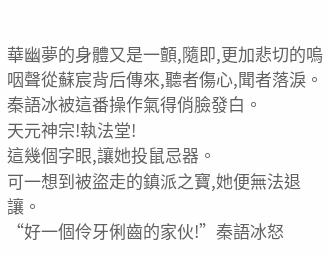華幽夢的身體又是一顫,隨即,更加悲切的嗚咽聲從蘇宸背后傳來,聽者傷心,聞者落淚。
秦語冰被這番操作氣得俏臉發白。
天元神宗!執法堂!
這幾個字眼,讓她投鼠忌器。
可一想到被盜走的鎮派之寶,她便無法退讓。
“好一個伶牙俐齒的家伙!”秦語冰怒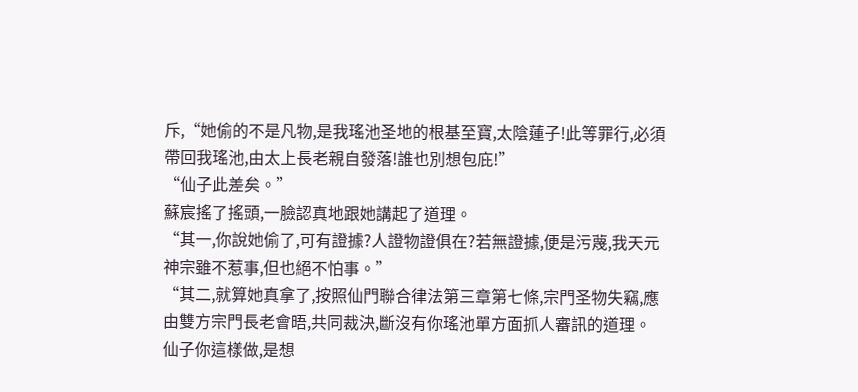斥,“她偷的不是凡物,是我瑤池圣地的根基至寶,太陰蓮子!此等罪行,必須帶回我瑤池,由太上長老親自發落!誰也別想包庇!”
“仙子此差矣。”
蘇宸搖了搖頭,一臉認真地跟她講起了道理。
“其一,你說她偷了,可有證據?人證物證俱在?若無證據,便是污蔑,我天元神宗雖不惹事,但也絕不怕事。”
“其二,就算她真拿了,按照仙門聯合律法第三章第七條,宗門圣物失竊,應由雙方宗門長老會晤,共同裁決,斷沒有你瑤池單方面抓人審訊的道理。仙子你這樣做,是想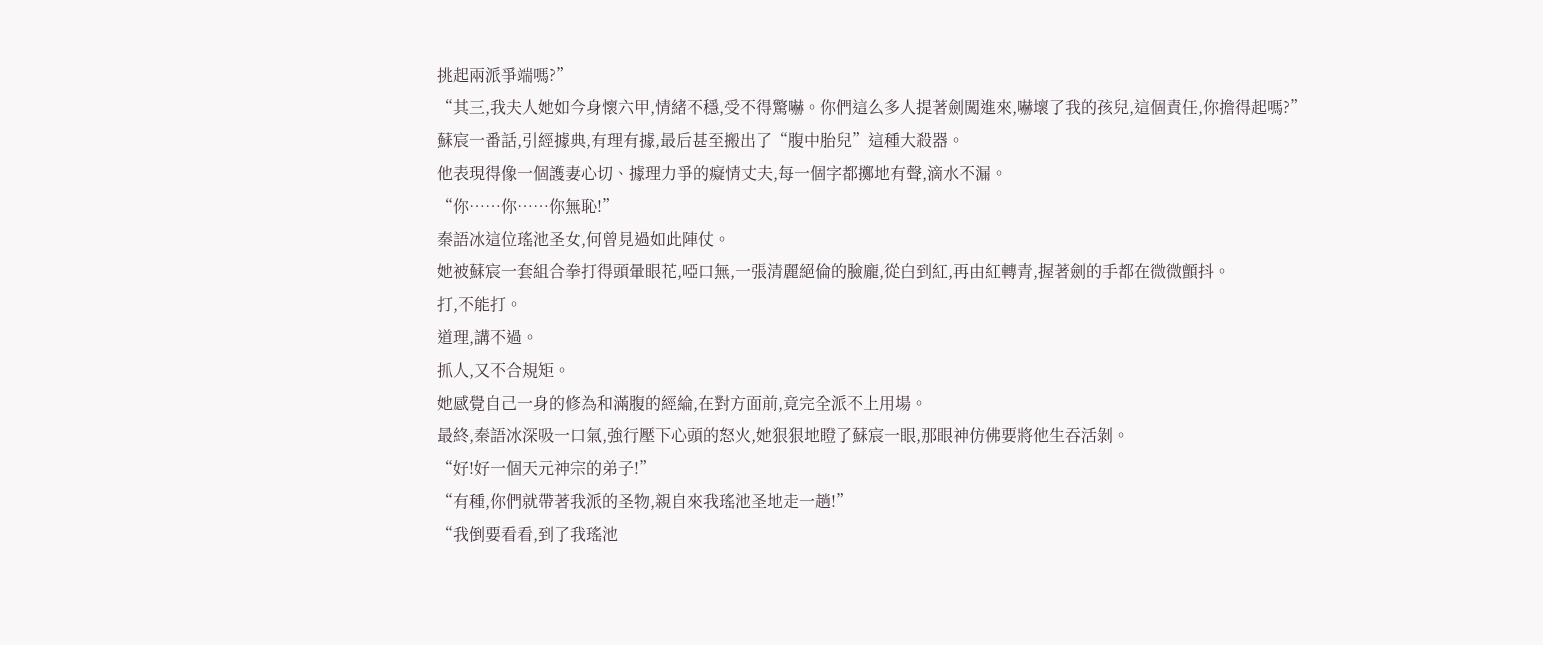挑起兩派爭端嗎?”
“其三,我夫人她如今身懷六甲,情緒不穩,受不得驚嚇。你們這么多人提著劍闖進來,嚇壞了我的孩兒,這個責任,你擔得起嗎?”
蘇宸一番話,引經據典,有理有據,最后甚至搬出了“腹中胎兒”這種大殺器。
他表現得像一個護妻心切、據理力爭的癡情丈夫,每一個字都擲地有聲,滴水不漏。
“你……你……你無恥!”
秦語冰這位瑤池圣女,何曾見過如此陣仗。
她被蘇宸一套組合拳打得頭暈眼花,啞口無,一張清麗絕倫的臉龐,從白到紅,再由紅轉青,握著劍的手都在微微顫抖。
打,不能打。
道理,講不過。
抓人,又不合規矩。
她感覺自己一身的修為和滿腹的經綸,在對方面前,竟完全派不上用場。
最終,秦語冰深吸一口氣,強行壓下心頭的怒火,她狠狠地瞪了蘇宸一眼,那眼神仿佛要將他生吞活剝。
“好!好一個天元神宗的弟子!”
“有種,你們就帶著我派的圣物,親自來我瑤池圣地走一趟!”
“我倒要看看,到了我瑤池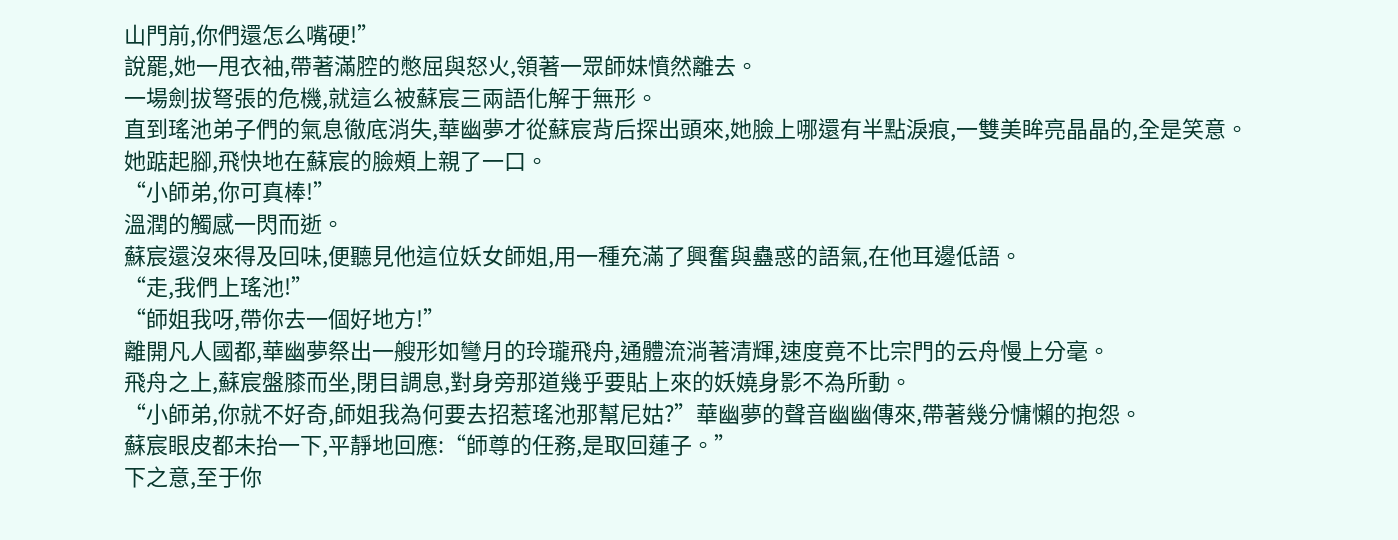山門前,你們還怎么嘴硬!”
說罷,她一甩衣袖,帶著滿腔的憋屈與怒火,領著一眾師妹憤然離去。
一場劍拔弩張的危機,就這么被蘇宸三兩語化解于無形。
直到瑤池弟子們的氣息徹底消失,華幽夢才從蘇宸背后探出頭來,她臉上哪還有半點淚痕,一雙美眸亮晶晶的,全是笑意。
她踮起腳,飛快地在蘇宸的臉頰上親了一口。
“小師弟,你可真棒!”
溫潤的觸感一閃而逝。
蘇宸還沒來得及回味,便聽見他這位妖女師姐,用一種充滿了興奮與蠱惑的語氣,在他耳邊低語。
“走,我們上瑤池!”
“師姐我呀,帶你去一個好地方!”
離開凡人國都,華幽夢祭出一艘形如彎月的玲瓏飛舟,通體流淌著清輝,速度竟不比宗門的云舟慢上分毫。
飛舟之上,蘇宸盤膝而坐,閉目調息,對身旁那道幾乎要貼上來的妖嬈身影不為所動。
“小師弟,你就不好奇,師姐我為何要去招惹瑤池那幫尼姑?”華幽夢的聲音幽幽傳來,帶著幾分慵懶的抱怨。
蘇宸眼皮都未抬一下,平靜地回應:“師尊的任務,是取回蓮子。”
下之意,至于你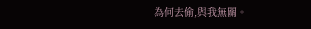為何去偷,與我無關。